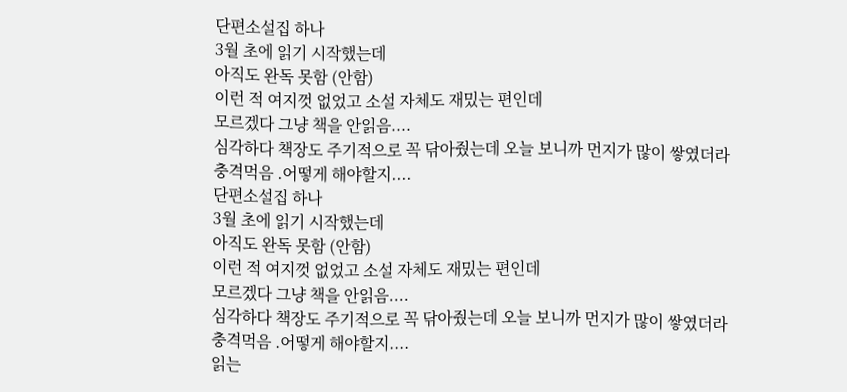단편소설집 하나
3월 초에 읽기 시작했는데
아직도 완독 못함 (안함)
이런 적 여지껏 없었고 소설 자체도 재밌는 편인데
모르겠다 그냥 책을 안읽음....
심각하다 책장도 주기적으로 꼭 닦아줬는데 오늘 보니까 먼지가 많이 쌓였더라
충격먹음 .어떻게 해야할지....
단편소설집 하나
3월 초에 읽기 시작했는데
아직도 완독 못함 (안함)
이런 적 여지껏 없었고 소설 자체도 재밌는 편인데
모르겠다 그냥 책을 안읽음....
심각하다 책장도 주기적으로 꼭 닦아줬는데 오늘 보니까 먼지가 많이 쌓였더라
충격먹음 .어떻게 해야할지....
읽는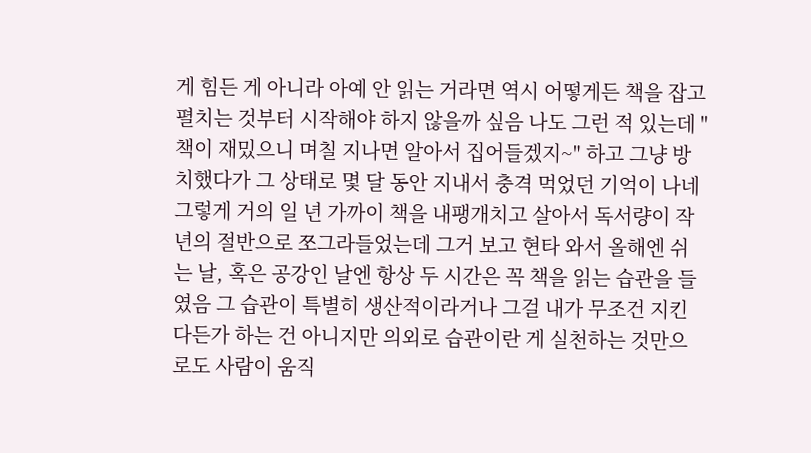게 힘든 게 아니라 아예 안 읽는 거라면 역시 어떻게든 책을 잡고 펼치는 것부터 시작해야 하지 않을까 싶음 나도 그런 적 있는데 "책이 재밌으니 며칠 지나면 알아서 집어들겠지~" 하고 그냥 방치했다가 그 상태로 몇 달 동안 지내서 충격 먹었던 기억이 나네
그렇게 거의 일 년 가까이 책을 내팽개치고 살아서 독서량이 작년의 절반으로 쪼그라들었는데 그거 보고 현타 와서 올해엔 쉬는 날, 혹은 공강인 날엔 항상 두 시간은 꼭 책을 읽는 습관을 들였음 그 습관이 특별히 생산적이라거나 그걸 내가 무조건 지킨다든가 하는 건 아니지만 의외로 습관이란 게 실천하는 것만으로도 사람이 움직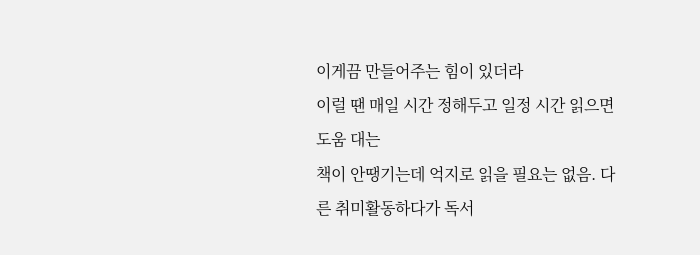이게끔 만들어주는 힘이 있더라
이럴 땐 매일 시간 정해두고 일정 시간 읽으면 도움 대는
책이 안땡기는데 억지로 읽을 필요는 없음. 다른 취미활동하다가 독서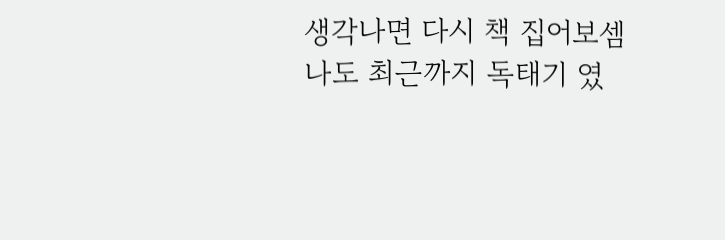생각나면 다시 책 집어보셈
나도 최근까지 독태기 였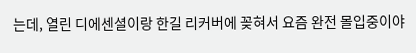는데, 열린 디에센셜이랑 한길 리커버에 꽂혀서 요즘 완전 몰입중이야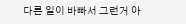다른 일이 바빠서 그런거 아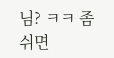님? ㅋㅋ 좀 쉬면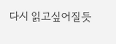다시 읽고싶어질듯